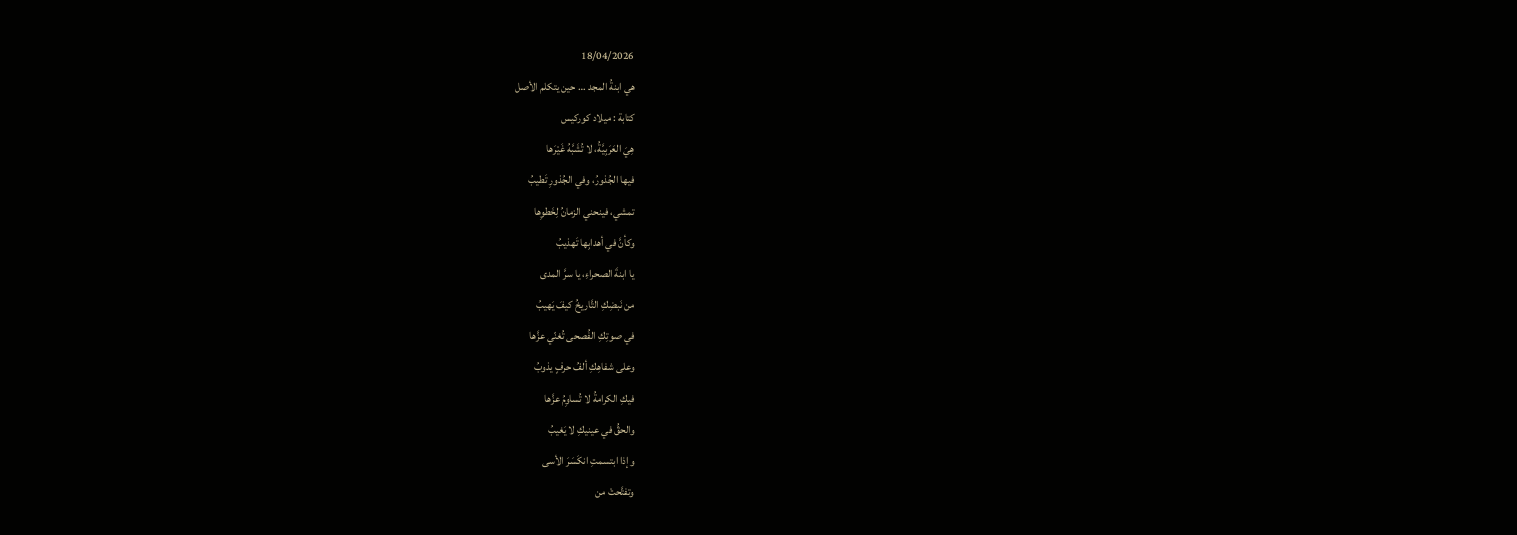18/04/2026
هي ابنةُ المجد … حين يتكلم الأصل
كتابة : ميلاد كوركيس
هِيَ العَرَبِيَّةُ، لا تُشَبَّهُ غَيْرَها
فيها الجُذورُ، وفي الجُذورِ تَطيبُ
تمشي، فينحني الزمانُ لِخَطوِها
وكأنَّ في أهدابِها تَهذيبُ
يا ابنةَ الصحراءِ، يا سرَّ المدى
من نَبضِكِ التَّاريخُ كيفَ يَهيبُ
في صوتِكِ الفُصحى تُغنّي عزَّها
وعلى شفاهِكِ ألفُ حرفٍ يذوبُ
فيكِ الكرامةُ لا تُساوِمُ عزَّها
والحقُّ في عينيكِ لا يَغيبُ
وإذا ابتسمتِ انكَسَرَ الأسى
وتفتَّحتْ من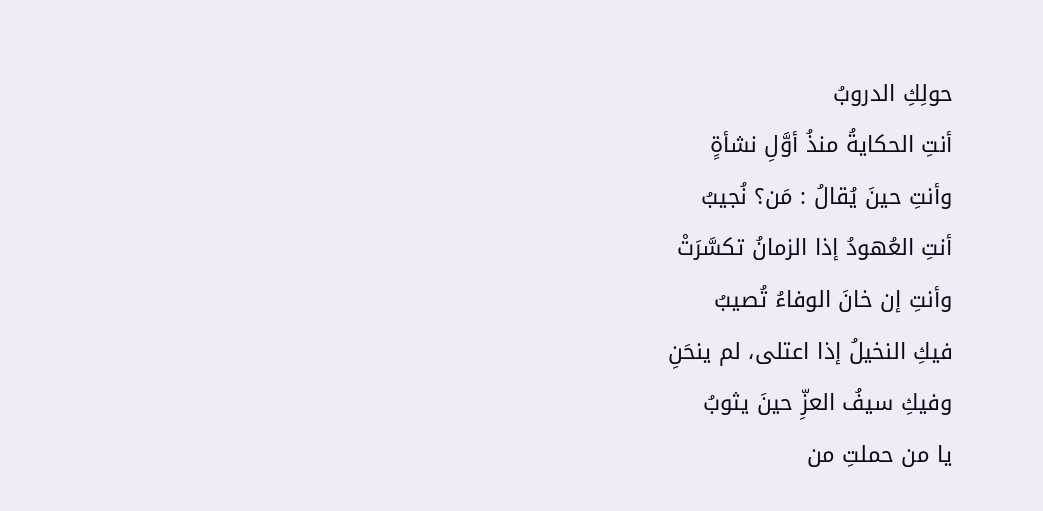حولِكِ الدروبُ
أنتِ الحكايةُ منذُ أوَّلِ نشأةٍ
وأنتِ حينَ يُقالُ : مَن؟ نُجيبُ
أنتِ العُهودُ إذا الزمانُ تكسَّرَتْ
وأنتِ إن خانَ الوفاءُ تُصيبُ
فيكِ النخيلُ إذا اعتلى، لم ينحَنِ
وفيكِ سيفُ العزِّ حينَ يثوبُ
يا من حملتِ من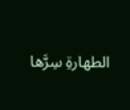الطهارةِ سِرَّها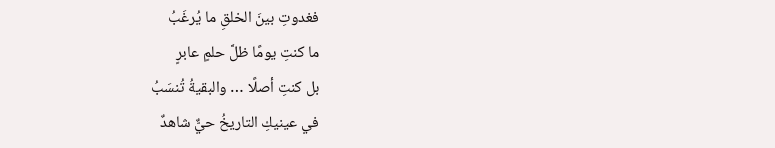فغدوتِ بينَ الخلقِ ما يُرغَبُ
ما كنتِ يومًا ظلَّ حلمٍ عابرٍ
بل كنتِ أصلًا … والبقيةُ تُنسَبُ
في عينيكِ التاريخُ حيٌّ شاهدٌ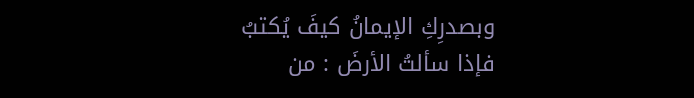وبصدرِكِ الإيمانُ كيفَ يُكتبُ
فإذا سألتُ الأرضَ : من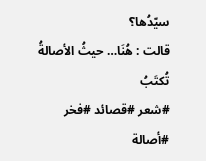سيّدُها؟
قالت : هُنَا… حيثُ الأصالةُ تُكتَبُ
#شعر #قصائد #فخر #أصالة